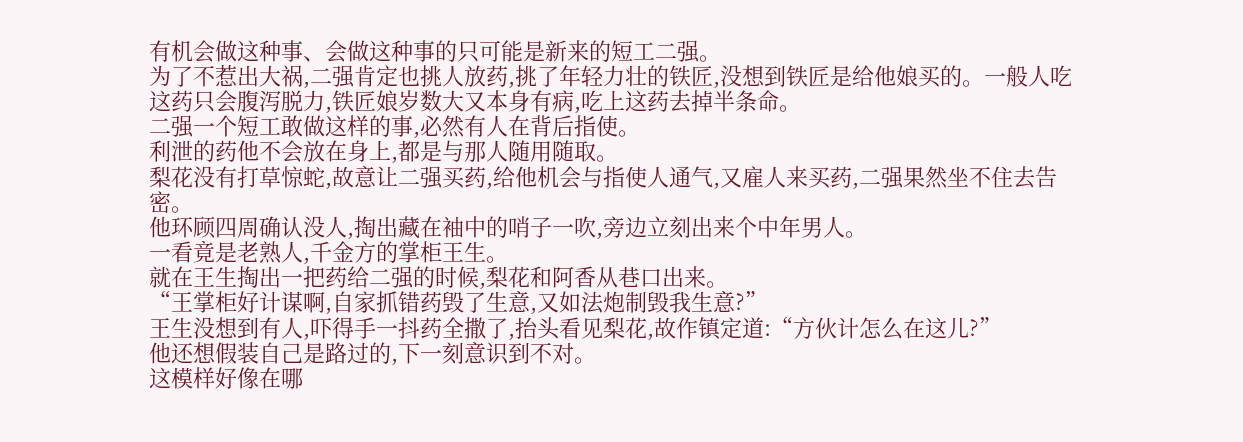有机会做这种事、会做这种事的只可能是新来的短工二强。
为了不惹出大祸,二强肯定也挑人放药,挑了年轻力壮的铁匠,没想到铁匠是给他娘买的。一般人吃这药只会腹泻脱力,铁匠娘岁数大又本身有病,吃上这药去掉半条命。
二强一个短工敢做这样的事,必然有人在背后指使。
利泄的药他不会放在身上,都是与那人随用随取。
梨花没有打草惊蛇,故意让二强买药,给他机会与指使人通气,又雇人来买药,二强果然坐不住去告密。
他环顾四周确认没人,掏出藏在袖中的哨子一吹,旁边立刻出来个中年男人。
一看竟是老熟人,千金方的掌柜王生。
就在王生掏出一把药给二强的时候,梨花和阿香从巷口出来。
“王掌柜好计谋啊,自家抓错药毁了生意,又如法炮制毁我生意?”
王生没想到有人,吓得手一抖药全撒了,抬头看见梨花,故作镇定道:“方伙计怎么在这儿?”
他还想假装自己是路过的,下一刻意识到不对。
这模样好像在哪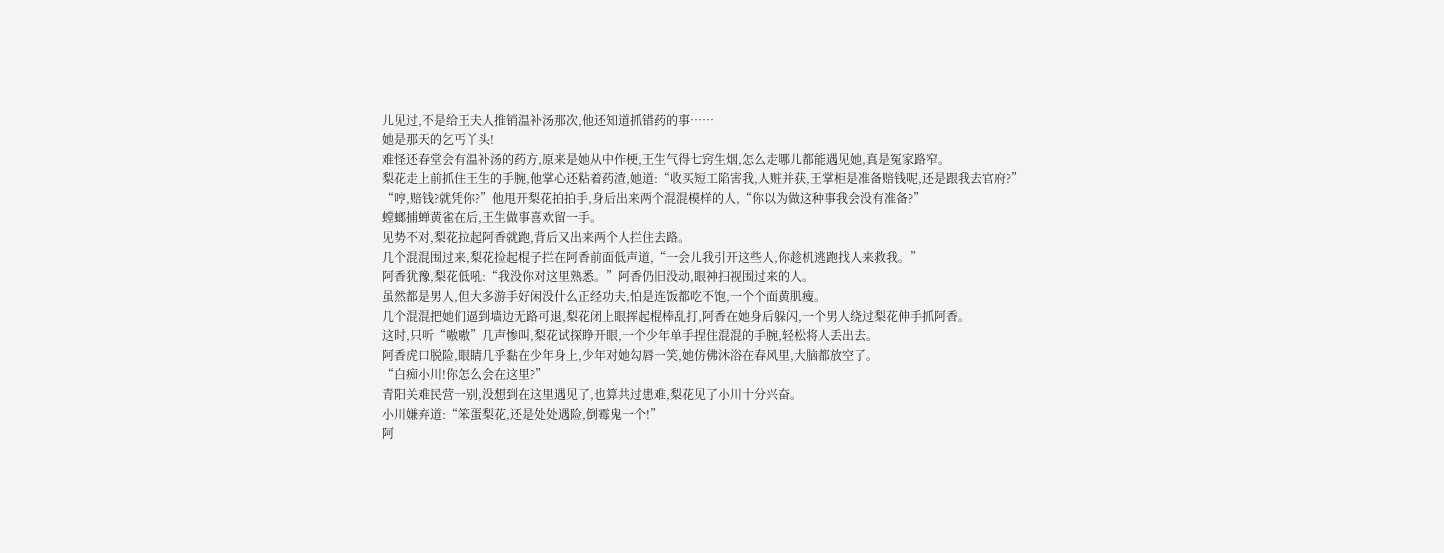儿见过,不是给王夫人推销温补汤那次,他还知道抓错药的事……
她是那天的乞丐丫头!
难怪还春堂会有温补汤的药方,原来是她从中作梗,王生气得七窍生烟,怎么走哪儿都能遇见她,真是冤家路窄。
梨花走上前抓住王生的手腕,他掌心还粘着药渣,她道:“收买短工陷害我,人赃并获,王掌柜是准备赔钱呢,还是跟我去官府?”
“哼,赔钱?就凭你?”他甩开梨花拍拍手,身后出来两个混混模样的人,“你以为做这种事我会没有准备?”
螳螂捕蝉黄雀在后,王生做事喜欢留一手。
见势不对,梨花拉起阿香就跑,背后又出来两个人拦住去路。
几个混混围过来,梨花捡起棍子拦在阿香前面低声道,“一会儿我引开这些人,你趁机逃跑找人来救我。”
阿香犹豫,梨花低吼:“我没你对这里熟悉。”阿香仍旧没动,眼神扫视围过来的人。
虽然都是男人,但大多游手好闲没什么正经功夫,怕是连饭都吃不饱,一个个面黄肌瘦。
几个混混把她们逼到墙边无路可退,梨花闭上眼挥起棍棒乱打,阿香在她身后躲闪,一个男人绕过梨花伸手抓阿香。
这时,只听“嗷嗷”几声惨叫,梨花试探睁开眼,一个少年单手捏住混混的手腕,轻松将人丢出去。
阿香虎口脱险,眼睛几乎黏在少年身上,少年对她勾唇一笑,她仿佛沐浴在春风里,大脑都放空了。
“白痴小川!你怎么会在这里?”
青阳关难民营一别,没想到在这里遇见了,也算共过患难,梨花见了小川十分兴奋。
小川嫌弃道:“笨蛋梨花,还是处处遇险,倒霉鬼一个!”
阿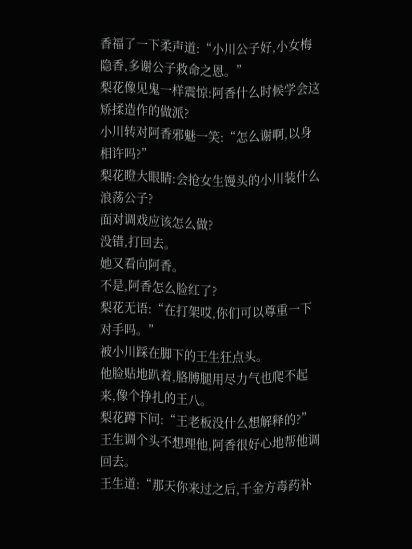香福了一下柔声道:“小川公子好,小女梅隐香,多谢公子救命之恩。”
梨花像见鬼一样震惊:阿香什么时候学会这矫揉造作的做派?
小川转对阿香邪魅一笑:“怎么谢啊,以身相许吗?”
梨花瞪大眼睛:会抢女生馒头的小川装什么浪荡公子?
面对调戏应该怎么做?
没错,打回去。
她又看向阿香。
不是,阿香怎么脸红了?
梨花无语:“在打架哎,你们可以尊重一下对手吗。”
被小川踩在脚下的王生狂点头。
他脸贴地趴着,胳膊腿用尽力气也爬不起来,像个挣扎的王八。
梨花蹲下问:“王老板没什么想解释的?”
王生调个头不想理他,阿香很好心地帮他调回去。
王生道:“那天你来过之后,千金方毒药补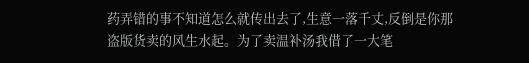药弄错的事不知道怎么就传出去了,生意一落千丈,反倒是你那盗版货卖的风生水起。为了卖温补汤我借了一大笔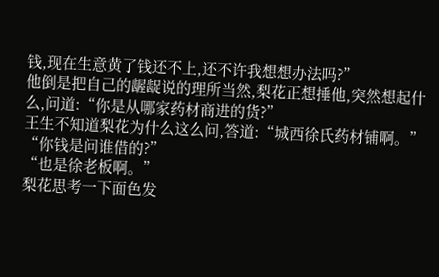钱,现在生意黄了钱还不上,还不许我想想办法吗?”
他倒是把自己的龌龊说的理所当然,梨花正想捶他,突然想起什么,问道:“你是从哪家药材商进的货?”
王生不知道梨花为什么这么问,答道:“城西徐氏药材铺啊。”
“你钱是问谁借的?”
“也是徐老板啊。”
梨花思考一下面色发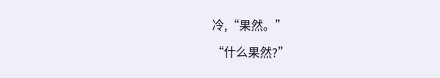冷,“果然。”
“什么果然?”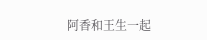阿香和王生一起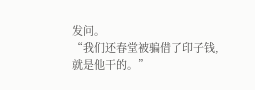发问。
“我们还春堂被骗借了印子钱,就是他干的。”